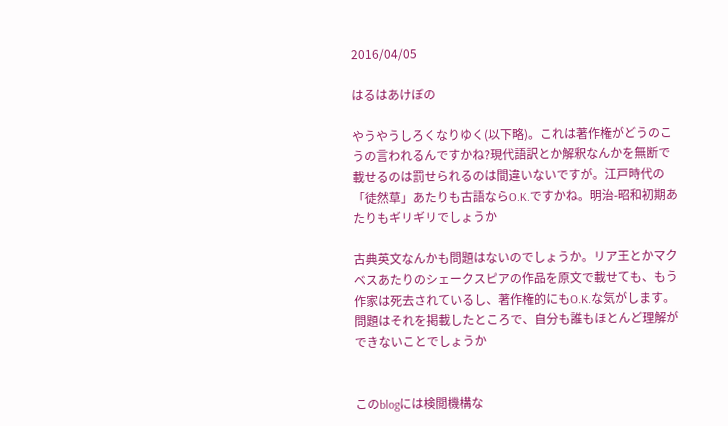2016/04/05

はるはあけぼの

やうやうしろくなりゆく(以下略)。これは著作権がどうのこうの言われるんですかね?現代語訳とか解釈なんかを無断で載せるのは罰せられるのは間違いないですが。江戸時代の「徒然草」あたりも古語ならO.K.ですかね。明治-昭和初期あたりもギリギリでしょうか

古典英文なんかも問題はないのでしょうか。リア王とかマクベスあたりのシェークスピアの作品を原文で載せても、もう作家は死去されているし、著作権的にもO.K.な気がします。問題はそれを掲載したところで、自分も誰もほとんど理解ができないことでしょうか


このblogには検閲機構な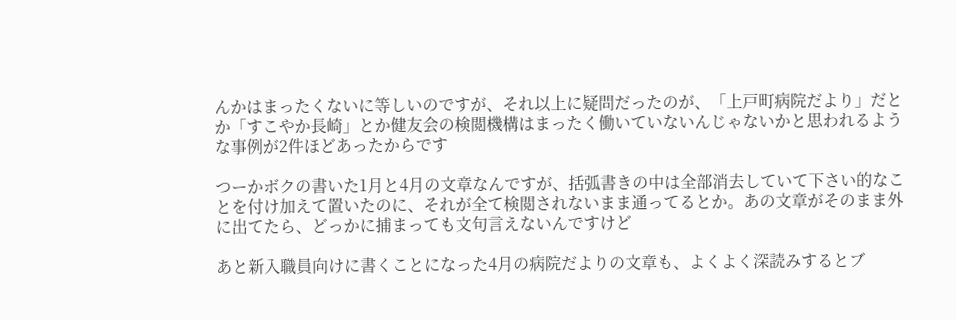んかはまったくないに等しいのですが、それ以上に疑問だったのが、「上戸町病院だより」だとか「すこやか長崎」とか健友会の検閲機構はまったく働いていないんじゃないかと思われるような事例が2件ほどあったからです

つーかボクの書いた1月と4月の文章なんですが、括弧書きの中は全部消去していて下さい的なことを付け加えて置いたのに、それが全て検閲されないまま通ってるとか。あの文章がそのまま外に出てたら、どっかに捕まっても文句言えないんですけど

あと新入職員向けに書くことになった4月の病院だよりの文章も、よくよく深読みするとブ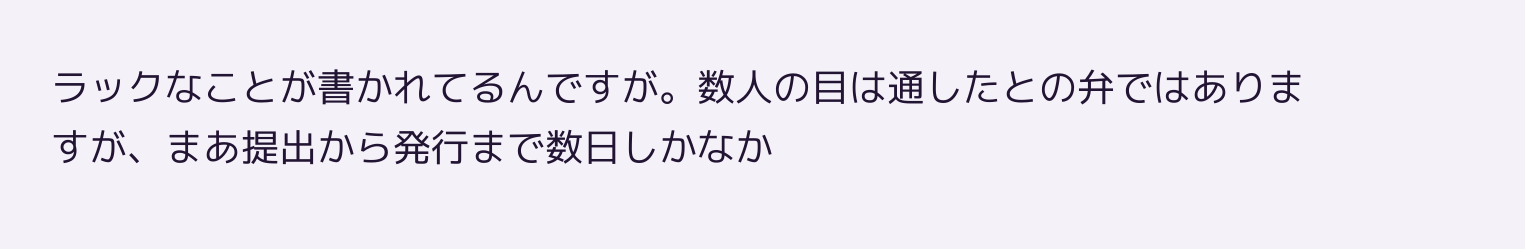ラックなことが書かれてるんですが。数人の目は通したとの弁ではありますが、まあ提出から発行まで数日しかなか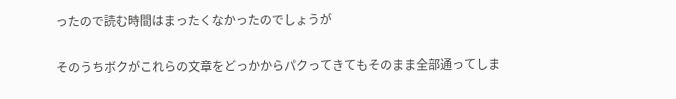ったので読む時間はまったくなかったのでしょうが

そのうちボクがこれらの文章をどっかからパクってきてもそのまま全部通ってしま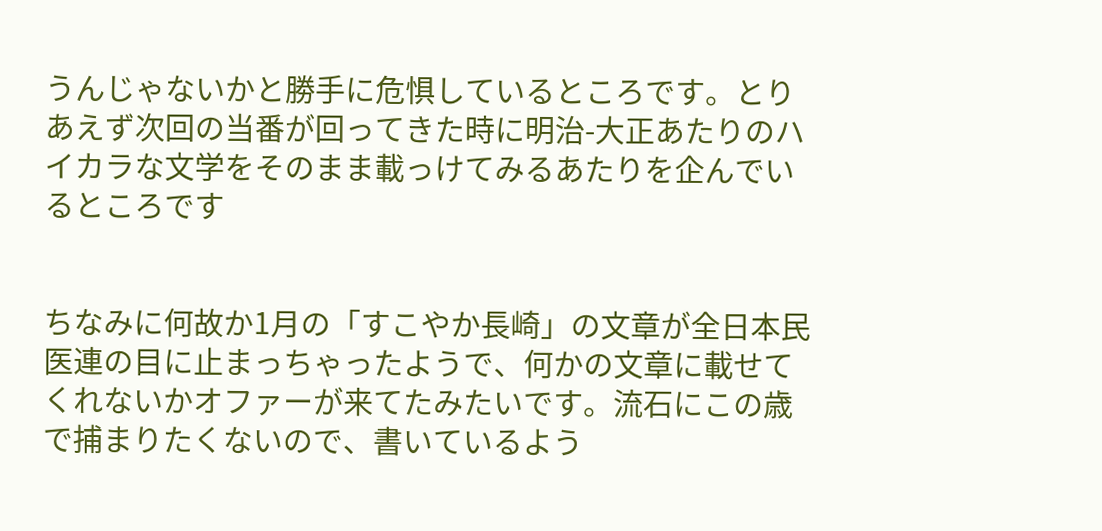うんじゃないかと勝手に危惧しているところです。とりあえず次回の当番が回ってきた時に明治-大正あたりのハイカラな文学をそのまま載っけてみるあたりを企んでいるところです


ちなみに何故か1月の「すこやか長崎」の文章が全日本民医連の目に止まっちゃったようで、何かの文章に載せてくれないかオファーが来てたみたいです。流石にこの歳で捕まりたくないので、書いているよう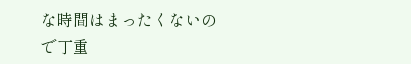な時間はまったくないので丁重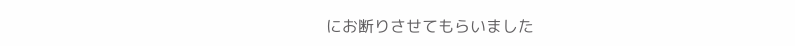にお断りさせてもらいました